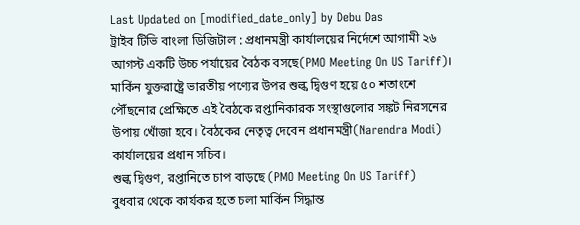Last Updated on [modified_date_only] by Debu Das
ট্রাইব টিভি বাংলা ডিজিটাল : প্রধানমন্ত্রী কার্যালয়ের নির্দেশে আগামী ২৬ আগস্ট একটি উচ্চ পর্যায়ের বৈঠক বসছে(PMO Meeting On US Tariff)। মার্কিন যুক্তরাষ্ট্রে ভারতীয় পণ্যের উপর শুল্ক দ্বিগুণ হয়ে ৫০ শতাংশে পৌঁছনোর প্রেক্ষিতে এই বৈঠকে রপ্তানিকারক সংস্থাগুলোর সঙ্কট নিরসনের উপায় খোঁজা হবে। বৈঠকের নেতৃত্ব দেবেন প্রধানমন্ত্রী(Narendra Modi) কার্যালয়ের প্রধান সচিব।
শুল্ক দ্বিগুণ, রপ্তানিতে চাপ বাড়ছে (PMO Meeting On US Tariff)
বুধবার থেকে কার্যকর হতে চলা মার্কিন সিদ্ধান্ত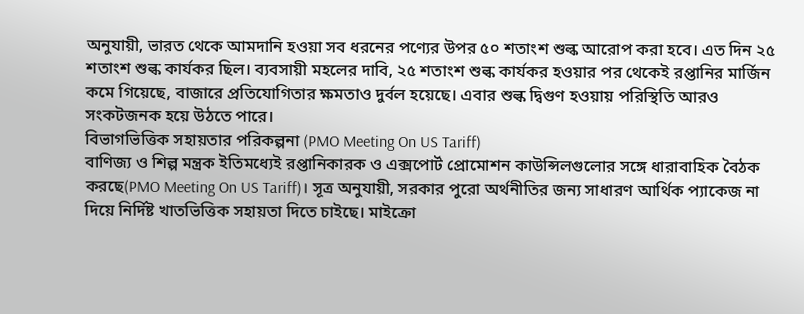অনুযায়ী, ভারত থেকে আমদানি হওয়া সব ধরনের পণ্যের উপর ৫০ শতাংশ শুল্ক আরোপ করা হবে। এত দিন ২৫ শতাংশ শুল্ক কার্যকর ছিল। ব্যবসায়ী মহলের দাবি, ২৫ শতাংশ শুল্ক কার্যকর হওয়ার পর থেকেই রপ্তানির মার্জিন কমে গিয়েছে, বাজারে প্রতিযোগিতার ক্ষমতাও দুর্বল হয়েছে। এবার শুল্ক দ্বিগুণ হওয়ায় পরিস্থিতি আরও সংকটজনক হয়ে উঠতে পারে।
বিভাগভিত্তিক সহায়তার পরিকল্পনা (PMO Meeting On US Tariff)
বাণিজ্য ও শিল্প মন্ত্রক ইতিমধ্যেই রপ্তানিকারক ও এক্সপোর্ট প্রোমোশন কাউন্সিলগুলোর সঙ্গে ধারাবাহিক বৈঠক করছে(PMO Meeting On US Tariff)। সূত্র অনুযায়ী, সরকার পুরো অর্থনীতির জন্য সাধারণ আর্থিক প্যাকেজ না দিয়ে নির্দিষ্ট খাতভিত্তিক সহায়তা দিতে চাইছে। মাইক্রো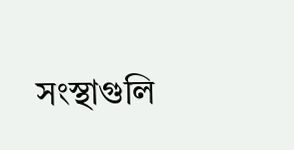সংস্থাগুলি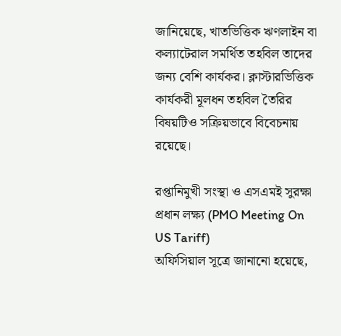জানিয়েছে, খাতভিত্তিক ঋণলাইন বা কল্যাটেরাল সমর্থিত তহবিল তাদের জন্য বেশি কার্যকর। ক্লাস্টারভিত্তিক কার্যকরী মূলধন তহবিল তৈরির বিষয়টিও সক্রিয়ভাবে বিবেচনায় রয়েছে।

রপ্তানিমুখী সংস্থা ও এসএমই সুরক্ষা প্রধান লক্ষ্য (PMO Meeting On US Tariff)
অফিসিয়াল সূত্রে জানানো হয়েছে,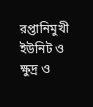রপ্তানিমুখী ইউনিট ও ক্ষুদ্র ও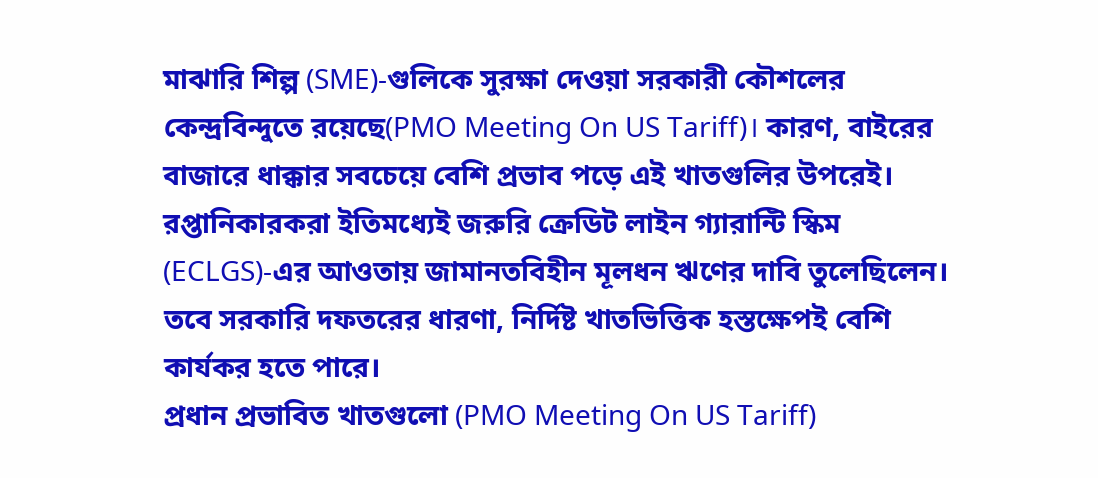মাঝারি শিল্প (SME)-গুলিকে সুরক্ষা দেওয়া সরকারী কৌশলের কেন্দ্রবিন্দুতে রয়েছে(PMO Meeting On US Tariff)। কারণ, বাইরের বাজারে ধাক্কার সবচেয়ে বেশি প্রভাব পড়ে এই খাতগুলির উপরেই। রপ্তানিকারকরা ইতিমধ্যেই জরুরি ক্রেডিট লাইন গ্যারান্টি স্কিম (ECLGS)-এর আওতায় জামানতবিহীন মূলধন ঋণের দাবি তুলেছিলেন। তবে সরকারি দফতরের ধারণা, নির্দিষ্ট খাতভিত্তিক হস্তক্ষেপই বেশি কার্যকর হতে পারে।
প্রধান প্রভাবিত খাতগুলো (PMO Meeting On US Tariff)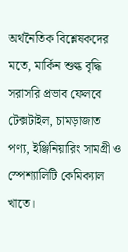অর্থনৈতিক বিশ্লেষকদের মতে, মার্কিন শুল্ক বৃদ্ধি সরাসরি প্রভাব ফেলবে টেক্সটাইল, চামড়াজাত পণ্য, ইঞ্জিনিয়ারিং সামগ্রী ও স্পেশ্যালিটি কেমিক্যাল খাতে।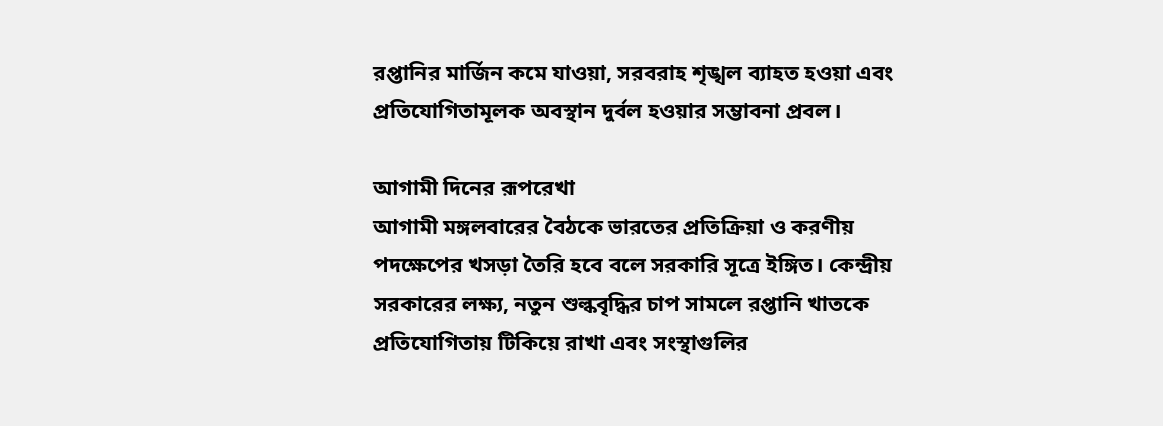রপ্তানির মার্জিন কমে যাওয়া, সরবরাহ শৃঙ্খল ব্যাহত হওয়া এবং প্রতিযোগিতামূলক অবস্থান দুর্বল হওয়ার সম্ভাবনা প্রবল।

আগামী দিনের রূপরেখা
আগামী মঙ্গলবারের বৈঠকে ভারতের প্রতিক্রিয়া ও করণীয় পদক্ষেপের খসড়া তৈরি হবে বলে সরকারি সূত্রে ইঙ্গিত। কেন্দ্রীয় সরকারের লক্ষ্য, নতুন শুল্কবৃদ্ধির চাপ সামলে রপ্তানি খাতকে প্রতিযোগিতায় টিকিয়ে রাখা এবং সংস্থাগুলির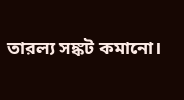তারল্য সঙ্কট কমানো।